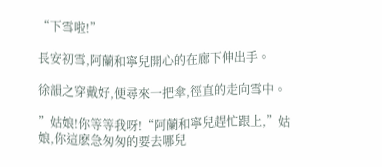“下雪啦!”

長安初雪,阿蘭和寧兒開心的在廊下伸出手。

徐韻之穿戴好,便尋來一把傘,徑直的走向雪中。

”姑娘!你等等我呀!“阿蘭和寧兒趕忙跟上,”姑娘,你這麽急匆匆的要去哪兒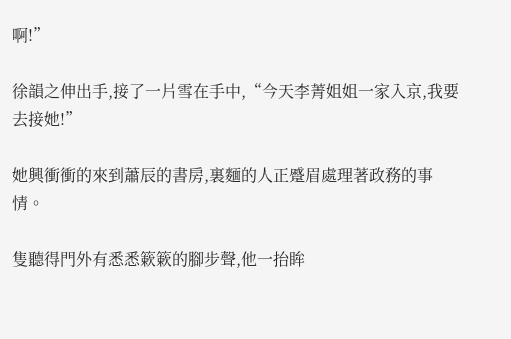啊!”

徐韻之伸出手,接了一片雪在手中,“今天李菁姐姐一家入京,我要去接她!”

她興衝衝的來到蕭辰的書房,裏麵的人正蹙眉處理著政務的事情。

隻聽得門外有悉悉簌簌的腳步聲,他一抬眸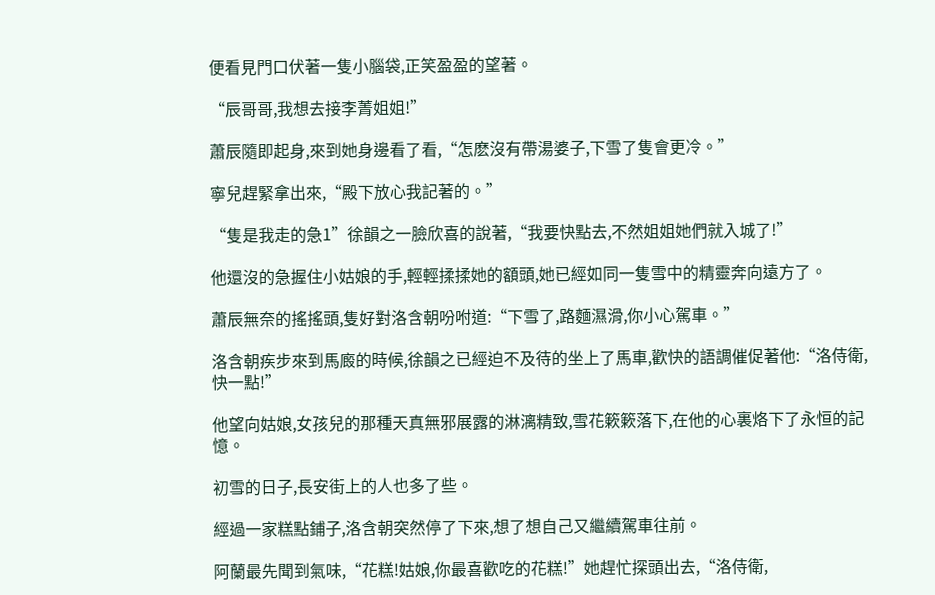便看見門口伏著一隻小腦袋,正笑盈盈的望著。

“辰哥哥,我想去接李菁姐姐!”

蕭辰隨即起身,來到她身邊看了看,“怎麽沒有帶湯婆子,下雪了隻會更冷。”

寧兒趕緊拿出來,“殿下放心我記著的。”

“隻是我走的急1”徐韻之一臉欣喜的說著,“我要快點去,不然姐姐她們就入城了!”

他還沒的急握住小姑娘的手,輕輕揉揉她的額頭,她已經如同一隻雪中的精靈奔向遠方了。

蕭辰無奈的搖搖頭,隻好對洛含朝吩咐道:“下雪了,路麵濕滑,你小心駕車。”

洛含朝疾步來到馬廄的時候,徐韻之已經迫不及待的坐上了馬車,歡快的語調催促著他:“洛侍衛,快一點!”

他望向姑娘,女孩兒的那種天真無邪展露的淋漓精致,雪花簌簌落下,在他的心裏烙下了永恒的記憶。

初雪的日子,長安街上的人也多了些。

經過一家糕點鋪子,洛含朝突然停了下來,想了想自己又繼續駕車往前。

阿蘭最先聞到氣味,“花糕!姑娘,你最喜歡吃的花糕!”她趕忙探頭出去,“洛侍衛,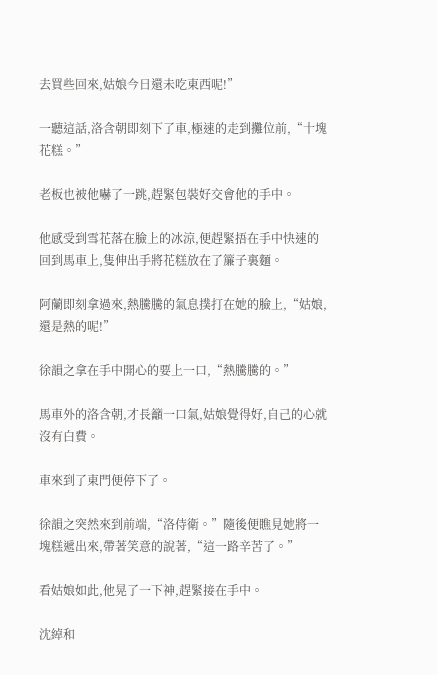去買些回來,姑娘今日還未吃東西呢!”

一聽這話,洛含朝即刻下了車,極速的走到攤位前,“十塊花糕。”

老板也被他嚇了一跳,趕緊包裝好交會他的手中。

他感受到雪花落在臉上的冰涼,便趕緊捂在手中快速的回到馬車上,隻伸出手將花糕放在了簾子裏麵。

阿蘭即刻拿過來,熱騰騰的氣息撲打在她的臉上,“姑娘,還是熱的呢!”

徐韻之拿在手中開心的要上一口,“熱騰騰的。”

馬車外的洛含朝,才長籲一口氣,姑娘覺得好,自己的心就沒有白費。

車來到了東門便停下了。

徐韻之突然來到前端,“洛侍衛。”隨後便瞧見她將一塊糕遞出來,帶著笑意的說著,“這一路辛苦了。”

看姑娘如此,他晃了一下神,趕緊接在手中。

沈綽和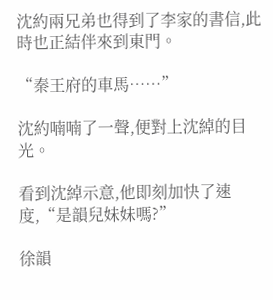沈約兩兄弟也得到了李家的書信,此時也正結伴來到東門。

“秦王府的車馬……”

沈約喃喃了一聲,便對上沈綽的目光。

看到沈綽示意,他即刻加快了速度,“是韻兒妹妹嗎?”

徐韻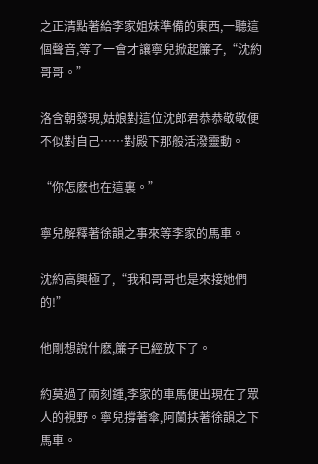之正清點著給李家姐妹準備的東西,一聽這個聲音,等了一會才讓寧兒掀起簾子,“沈約哥哥。”

洛含朝發現,姑娘對這位沈郎君恭恭敬敬便不似對自己……對殿下那般活潑靈動。

“你怎麽也在這裏。”

寧兒解釋著徐韻之事來等李家的馬車。

沈約高興極了,“我和哥哥也是來接她們的!”

他剛想說什麽,簾子已經放下了。

約莫過了兩刻鍾,李家的車馬便出現在了眾人的視野。寧兒撐著傘,阿蘭扶著徐韻之下馬車。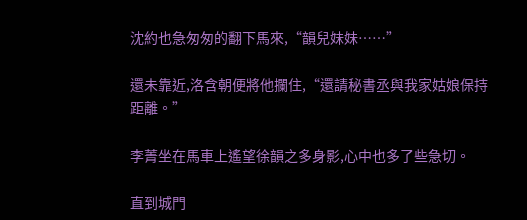沈約也急匆匆的翻下馬來,“韻兒妹妹……”

還未靠近,洛含朝便將他攔住,“還請秘書丞與我家姑娘保持距離。”

李菁坐在馬車上遙望徐韻之多身影,心中也多了些急切。

直到城門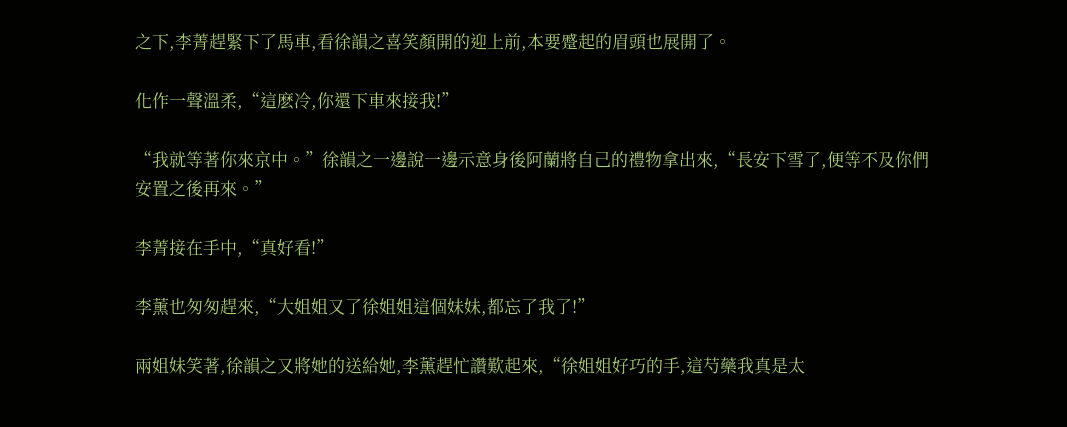之下,李菁趕緊下了馬車,看徐韻之喜笑顏開的迎上前,本要蹙起的眉頭也展開了。

化作一聲溫柔,“這麽冷,你還下車來接我!”

“我就等著你來京中。”徐韻之一邊說一邊示意身後阿蘭將自己的禮物拿出來,“長安下雪了,便等不及你們安置之後再來。”

李菁接在手中,“真好看!”

李薰也匆匆趕來,“大姐姐又了徐姐姐這個妹妹,都忘了我了!”

兩姐妹笑著,徐韻之又將她的送給她,李薰趕忙讚歎起來,“徐姐姐好巧的手,這芍藥我真是太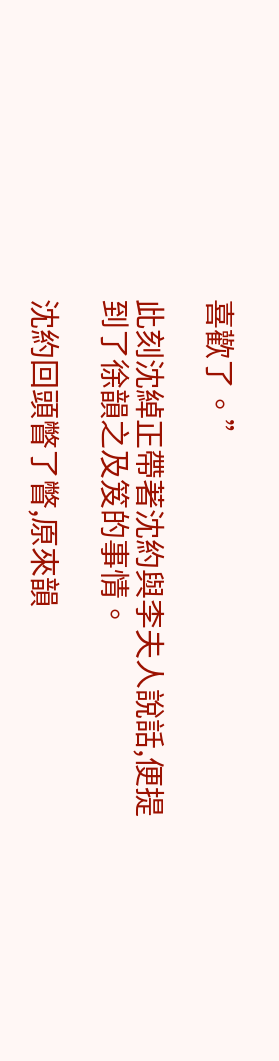喜歡了。”

此刻沈綽正帶著沈約與李夫人說話,便提到了徐韻之及笈的事情。

沈約回頭瞥了瞥,原來韻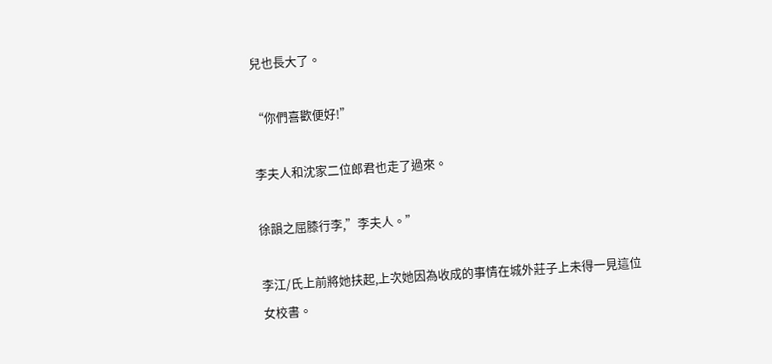兒也長大了。

“你們喜歡便好!”

李夫人和沈家二位郎君也走了過來。

徐韻之屈膝行李,”李夫人。”

李江/氏上前將她扶起,上次她因為收成的事情在城外莊子上未得一見這位女校書。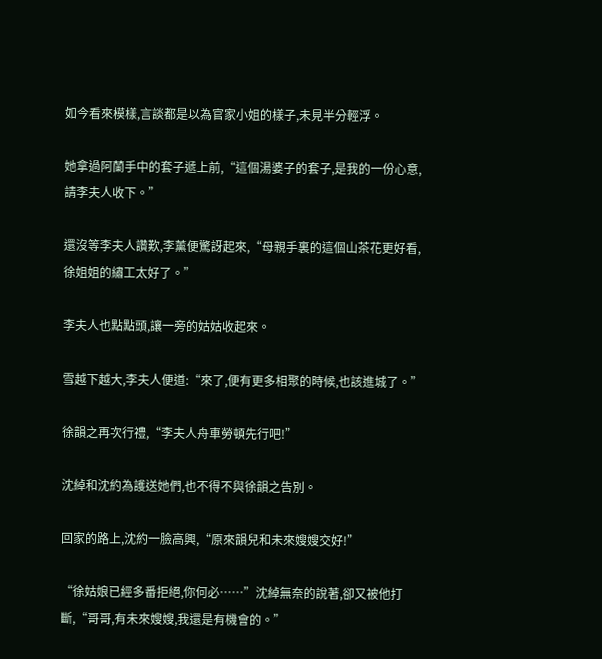如今看來模樣,言談都是以為官家小姐的樣子,未見半分輕浮。

她拿過阿蘭手中的套子遞上前,“這個湯婆子的套子,是我的一份心意,請李夫人收下。”

還沒等李夫人讚歎,李薰便驚訝起來,“母親手裏的這個山茶花更好看,徐姐姐的繡工太好了。”

李夫人也點點頭,讓一旁的姑姑收起來。

雪越下越大,李夫人便道:“來了,便有更多相聚的時候,也該進城了。”

徐韻之再次行禮,“李夫人舟車勞頓先行吧!”

沈綽和沈約為護送她們,也不得不與徐韻之告別。

回家的路上,沈約一臉高興,“原來韻兒和未來嫂嫂交好!”

“徐姑娘已經多番拒絕,你何必……”沈綽無奈的說著,卻又被他打斷,“哥哥,有未來嫂嫂,我還是有機會的。”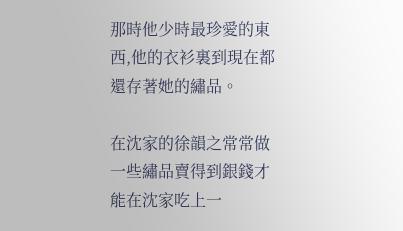那時他少時最珍愛的東西,他的衣衫裏到現在都還存著她的繡品。

在沈家的徐韻之常常做一些繡品賣得到銀錢才能在沈家吃上一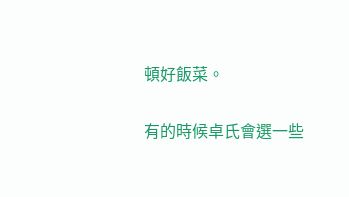頓好飯菜。

有的時候卓氏會選一些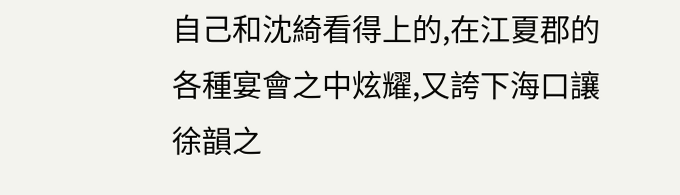自己和沈綺看得上的,在江夏郡的各種宴會之中炫耀,又誇下海口讓徐韻之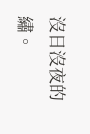沒日沒夜的繡。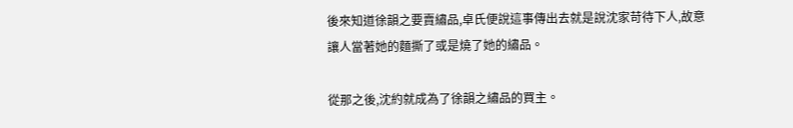後來知道徐韻之要賣繡品,卓氏便說這事傳出去就是說沈家苛待下人,故意讓人當著她的麵撕了或是燒了她的繡品。

從那之後,沈約就成為了徐韻之繡品的買主。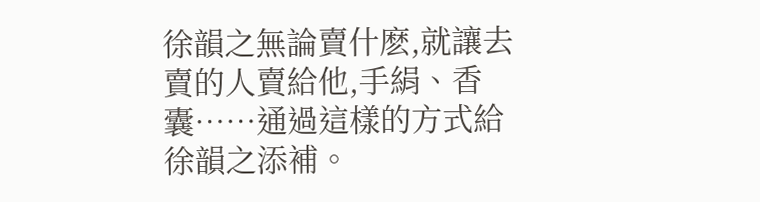徐韻之無論賣什麽,就讓去賣的人賣給他,手絹、香囊……通過這樣的方式給徐韻之添補。